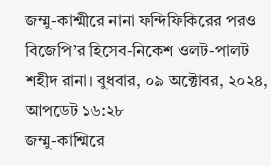জম্মু-কাশ্মীরে নানা ফন্দিফিকিরের পরও বিজেপি’র হিসেব-নিকেশ ওলট-পালট
শহীদ রানা। বুধবার, ০৯ অক্টোবর, ২০২৪, আপডেট ১৬:২৮
জম্মু-কাশ্মিরে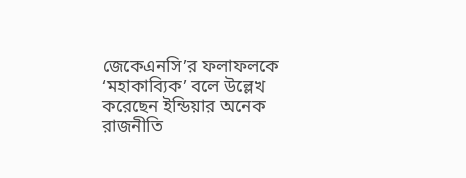জেকেএনসি’র ফলাফলকে ‘মহাকাব্যিক’ বলে উল্লেখ করেছেন ইন্ডিয়ার অনেক রাজনীতি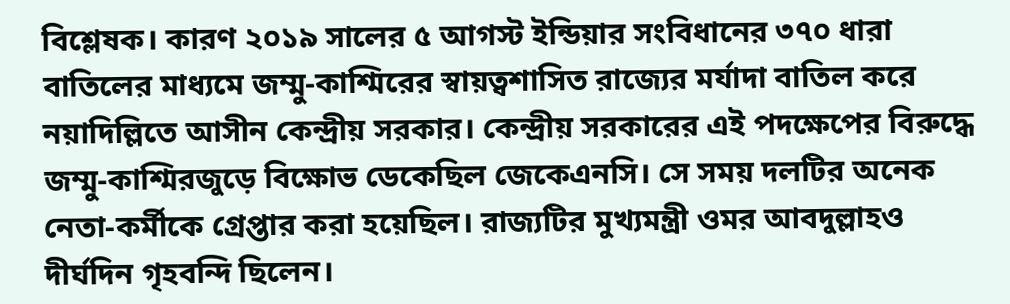বিশ্লেষক। কারণ ২০১৯ সালের ৫ আগস্ট ইন্ডিয়ার সংবিধানের ৩৭০ ধারা বাতিলের মাধ্যমে জম্মু-কাশ্মিরের স্বায়ত্বশাসিত রাজ্যের মর্যাদা বাতিল করে নয়াদিল্লিতে আসীন কেন্দ্রীয় সরকার। কেন্দ্রীয় সরকারের এই পদক্ষেপের বিরুদ্ধে জম্মু-কাশ্মিরজুড়ে বিক্ষোভ ডেকেছিল জেকেএনসি। সে সময় দলটির অনেক নেতা-কর্মীকে গ্রেপ্তার করা হয়েছিল। রাজ্যটির মুখ্যমন্ত্রী ওমর আবদুল্লাহও দীর্ঘদিন গৃহবন্দি ছিলেন।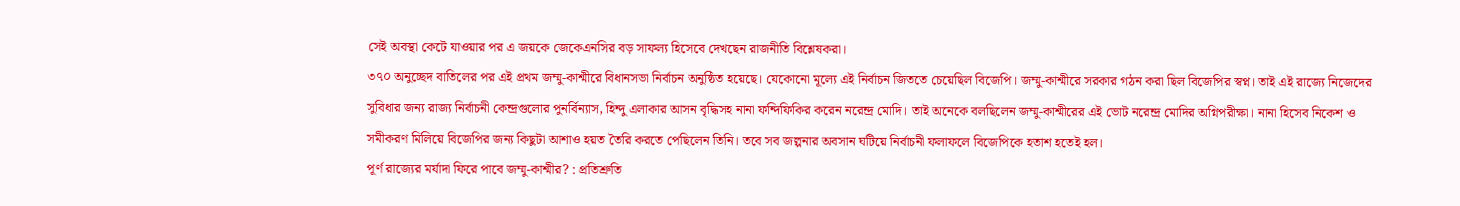সেই অবস্থা কেটে যাওয়ার পর এ জয়কে জেকেএনসির বড় সাফল্য হিসেবে দেখছেন রাজনীতি বিশ্লেষকরা।
৩৭০ অনুচ্ছেদ বাতিলের পর এই প্রথম জম্মু-কাশ্মীরে বিধানসভা নির্বাচন অনুষ্ঠিত হয়েছে। যেকোনো মূল্যে এই নির্বাচন জিততে চেয়েছিল বিজেপি। জম্মু-কাশ্মীরে সরকার গঠন করা ছিল বিজেপির স্বপ্ন। তাই এই রাজ্যে নিজেদের সুবিধার জন্য রাজ্য নির্বাচনী কেন্দ্রগুলোর পুনর্বিন্যাস, হিন্দু এলাকার আসন বৃদ্ধিসহ নানা ফন্দিফিকির করেন নরেন্দ্র মোদি। তাই অনেকে বলছিলেন জম্মু-কাশ্মীরের এই ভোট নরেন্দ্র মোদির অগ্নিপরীক্ষা। নানা হিসেব নিকেশ ও সমীকরণ মিলিয়ে বিজেপির জন্য কিছুটা আশাও হয়ত তৈরি করতে পেছিলেন তিনি। তবে সব জল্পনার অবসান ঘটিয়ে নির্বাচনী ফলাফলে বিজেপিকে হতাশ হতেই হল।
পূর্ণ রাজ্যের মর্যাদা ফিরে পাবে জম্মু-কাশ্মীর? : প্রতিশ্রুতি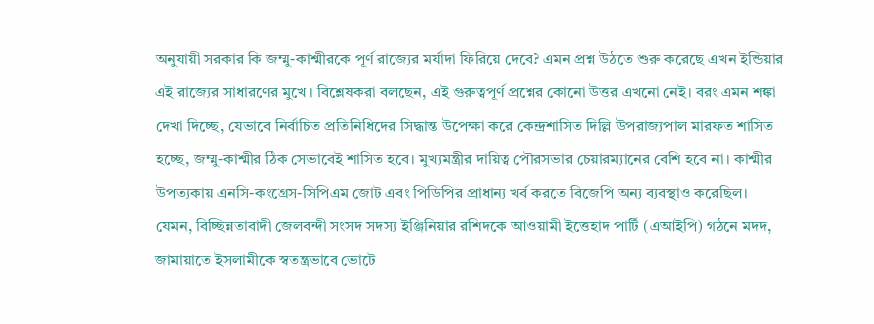অনুযায়ী সরকার কি জম্মু-কাশ্মীরকে পূর্ণ রাজ্যের মর্যাদা ফিরিয়ে দেবে? এমন প্রশ্ন উঠতে শুরু করেছে এখন ইন্ডিয়ার এই রাজ্যের সাধারণের মুখে। বিশ্লেষকরা বলছেন, এই গুরুত্বপূর্ণ প্রশ্নের কোনো উত্তর এখনো নেই। বরং এমন শঙ্কা দেখা দিচ্ছে, যেভাবে নির্বাচিত প্রতিনিধিদের সিদ্ধান্ত উপেক্ষা করে কেন্দ্রশাসিত দিল্লি উপরাজ্যপাল মারফত শাসিত হচ্ছে, জম্মু-কাশ্মীর ঠিক সেভাবেই শাসিত হবে। মুখ্যমন্ত্রীর দায়িত্ব পৌরসভার চেয়ারম্যানের বেশি হবে না। কাশ্মীর উপত্যকায় এনসি-কংগ্রেস-সিপিএম জোট এবং পিডিপির প্রাধান্য খর্ব করতে বিজেপি অন্য ব্যবস্থাও করেছিল। যেমন, বিচ্ছিন্নতাবাদী জেলবন্দী সংসদ সদস্য ইঞ্জিনিয়ার রশিদকে আওয়ামী ইত্তেহাদ পার্টি (এআইপি) গঠনে মদদ, জামায়াতে ইসলামীকে স্বতন্ত্রভাবে ভোটে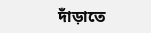দাঁড়াতে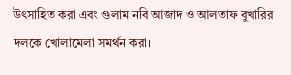উৎসাহিত করা এবং গুলাম নবি আজাদ ও আলতাফ বুখারির দলকে খোলামেলা সমর্থন করা।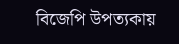বিজেপি উপত্যকায়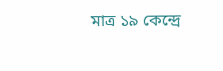মাত্র ১৯ কেন্দ্রে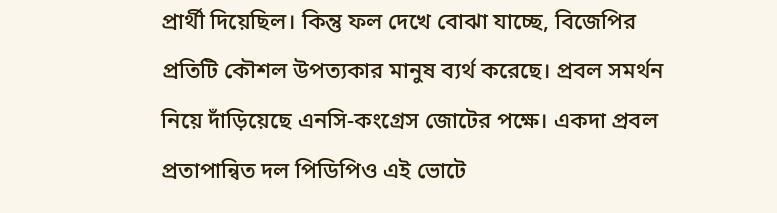প্রার্থী দিয়েছিল। কিন্তু ফল দেখে বোঝা যাচ্ছে, বিজেপির প্রতিটি কৌশল উপত্যকার মানুষ ব্যর্থ করেছে। প্রবল সমর্থন নিয়ে দাঁড়িয়েছে এনসি-কংগ্রেস জোটের পক্ষে। একদা প্রবল প্রতাপান্বিত দল পিডিপিও এই ভোটে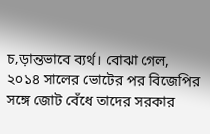চ‚ড়ান্তভাবে ব্যর্থ। বোঝা গেল, ২০১৪ সালের ভোটের পর বিজেপির সঙ্গে জোট বেঁধে তাদের সরকার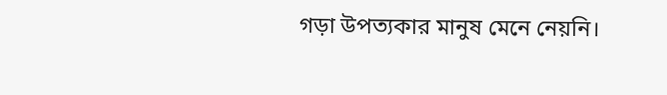গড়া উপত্যকার মানুষ মেনে নেয়নি।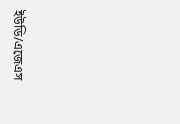ইউডি/এজেএস